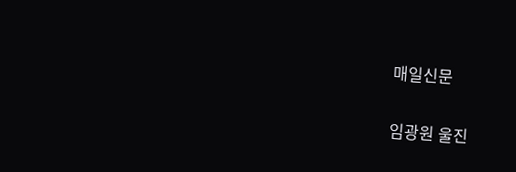매일신문

임광원 울진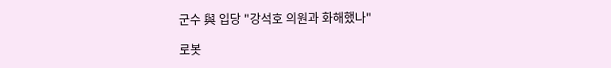군수 與 입당 "강석호 의원과 화해했나"

로봇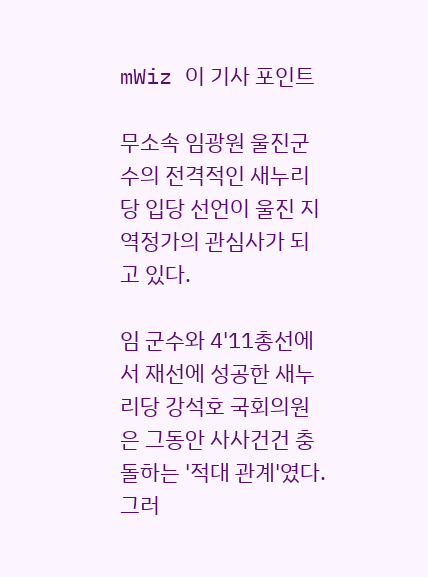mWiz 이 기사 포인트

무소속 임광원 울진군수의 전격적인 새누리당 입당 선언이 울진 지역정가의 관심사가 되고 있다.

임 군수와 4'11총선에서 재선에 성공한 새누리당 강석호 국회의원은 그동안 사사건건 충돌하는 '적대 관계'였다. 그러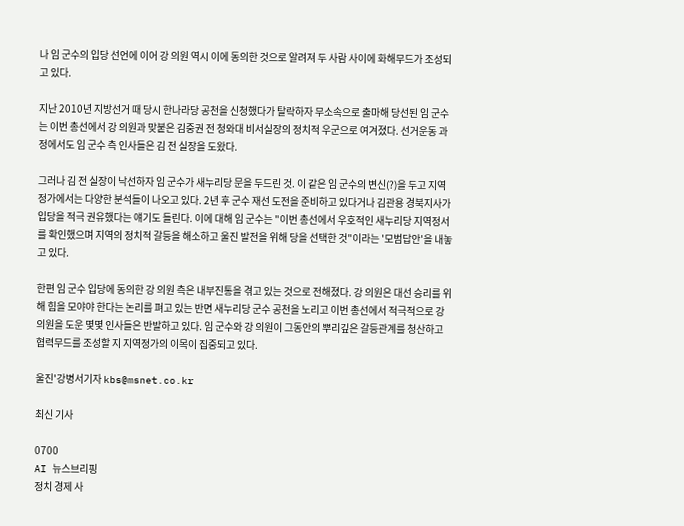나 임 군수의 입당 선언에 이어 강 의원 역시 이에 동의한 것으로 알려져 두 사람 사이에 화해무드가 조성되고 있다.

지난 2010년 지방선거 때 당시 한나라당 공천을 신청했다가 탈락하자 무소속으로 출마해 당선된 임 군수는 이번 총선에서 강 의원과 맞붙은 김중권 전 청와대 비서실장의 정치적 우군으로 여겨졌다. 선거운동 과정에서도 임 군수 측 인사들은 김 전 실장을 도왔다.

그러나 김 전 실장이 낙선하자 임 군수가 새누리당 문을 두드린 것. 이 같은 임 군수의 변신(?)을 두고 지역정가에서는 다양한 분석들이 나오고 있다. 2년 후 군수 재선 도전을 준비하고 있다거나 김관용 경북지사가 입당을 적극 권유했다는 얘기도 들린다. 이에 대해 임 군수는 "이번 총선에서 우호적인 새누리당 지역정서를 확인했으며 지역의 정치적 갈등을 해소하고 울진 발전을 위해 당을 선택한 것"이라는 '모범답안'을 내놓고 있다.

한편 임 군수 입당에 동의한 강 의원 측은 내부진통을 겪고 있는 것으로 전해졌다. 강 의원은 대선 승리를 위해 힘을 모야야 한다는 논리를 펴고 있는 반면 새누리당 군수 공천을 노리고 이번 총선에서 적극적으로 강 의원을 도운 몇몇 인사들은 반발하고 있다. 임 군수와 강 의원이 그동안의 뿌리깊은 갈등관계를 청산하고 협력무드를 조성할 지 지역정가의 이목이 집중되고 있다.

울진'강병서기자 kbs@msnet.co.kr

최신 기사

0700
AI 뉴스브리핑
정치 경제 사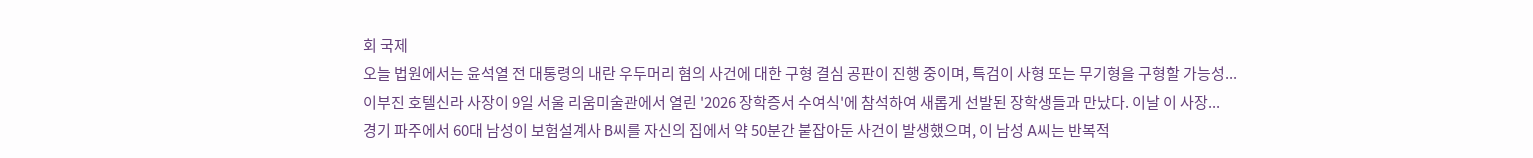회 국제
오늘 법원에서는 윤석열 전 대통령의 내란 우두머리 혐의 사건에 대한 구형 결심 공판이 진행 중이며, 특검이 사형 또는 무기형을 구형할 가능성...
이부진 호텔신라 사장이 9일 서울 리움미술관에서 열린 '2026 장학증서 수여식'에 참석하여 새롭게 선발된 장학생들과 만났다. 이날 이 사장...
경기 파주에서 60대 남성이 보험설계사 B씨를 자신의 집에서 약 50분간 붙잡아둔 사건이 발생했으며, 이 남성 A씨는 반복적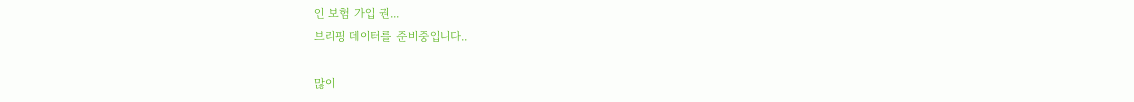인 보험 가입 권...
브리핑 데이터를 준비중입니다..

많이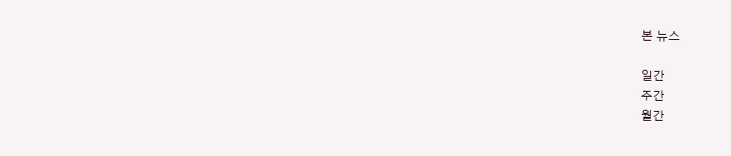본 뉴스

일간
주간
월간